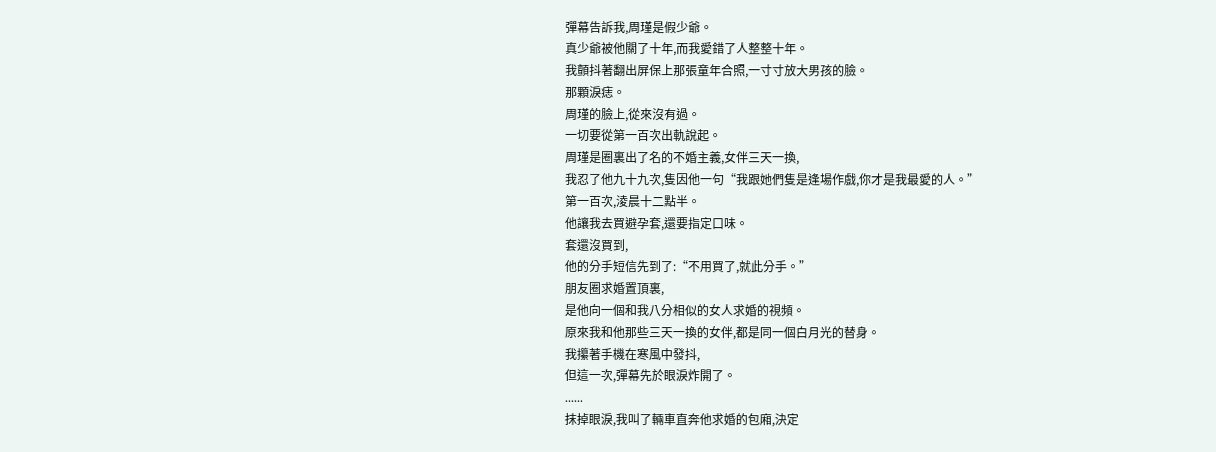彈幕告訴我,周瑾是假少爺。
真少爺被他關了十年,而我愛錯了人整整十年。
我顫抖著翻出屏保上那張童年合照,一寸寸放大男孩的臉。
那顆淚痣。
周瑾的臉上,從來沒有過。
一切要從第一百次出軌說起。
周瑾是圈裏出了名的不婚主義,女伴三天一換,
我忍了他九十九次,隻因他一句“我跟她們隻是逢場作戲,你才是我最愛的人。”
第一百次,淩晨十二點半。
他讓我去買避孕套,還要指定口味。
套還沒買到,
他的分手短信先到了:“不用買了,就此分手。”
朋友圈求婚置頂裏,
是他向一個和我八分相似的女人求婚的視頻。
原來我和他那些三天一換的女伴,都是同一個白月光的替身。
我攥著手機在寒風中發抖,
但這一次,彈幕先於眼淚炸開了。
......
抹掉眼淚,我叫了輛車直奔他求婚的包廂,決定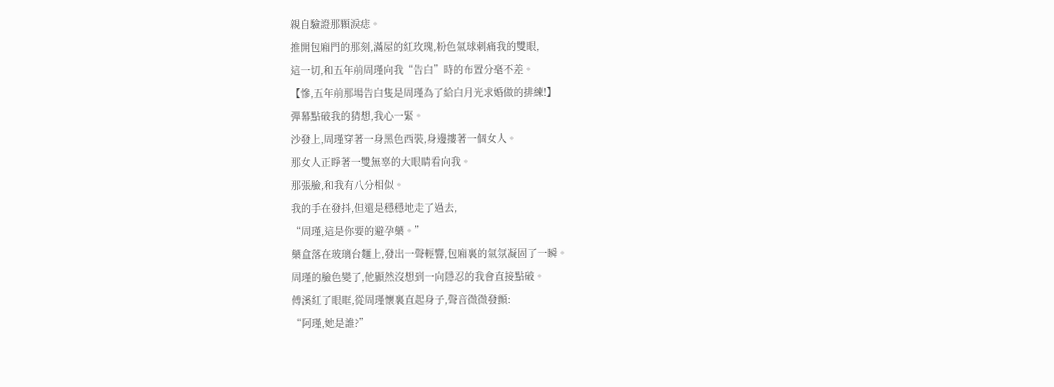親自驗證那顆淚痣。
推開包廂門的那刻,滿屋的紅玫瑰,粉色氣球刺痛我的雙眼,
這一切,和五年前周瑾向我“告白”時的布置分毫不差。
【慘,五年前那場告白隻是周瑾為了給白月光求婚做的排練!】
彈幕點破我的猜想,我心一緊。
沙發上,周瑾穿著一身黑色西裝,身邊摟著一個女人。
那女人正睜著一雙無辜的大眼睛看向我。
那張臉,和我有八分相似。
我的手在發抖,但還是穩穩地走了過去,
“周瑾,這是你要的避孕藥。”
藥盒落在玻璃台麵上,發出一聲輕響,包廂裏的氣氛凝固了一瞬。
周瑾的臉色變了,他顯然沒想到一向隱忍的我會直接點破。
傅溪紅了眼眶,從周瑾懷裏直起身子,聲音微微發顫:
“阿瑾,她是誰?”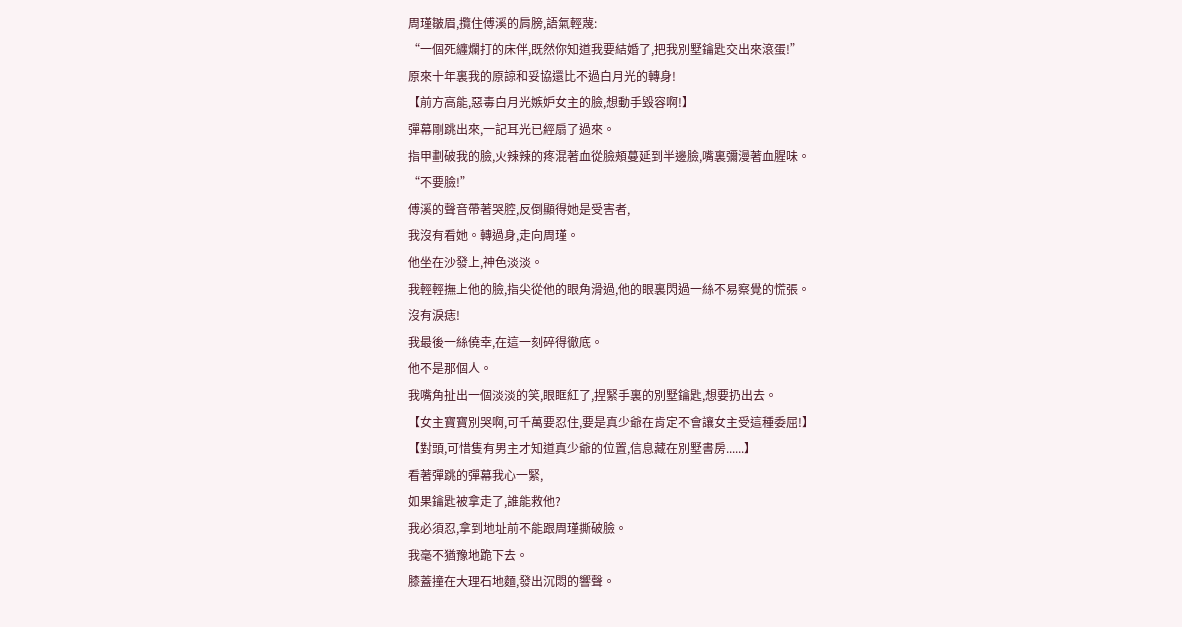周瑾皺眉,攬住傅溪的肩膀,語氣輕蔑:
“一個死纏爛打的床伴,既然你知道我要結婚了,把我別墅鑰匙交出來滾蛋!”
原來十年裏我的原諒和妥協還比不過白月光的轉身!
【前方高能,惡毒白月光嫉妒女主的臉,想動手毀容啊!】
彈幕剛跳出來,一記耳光已經扇了過來。
指甲劃破我的臉,火辣辣的疼混著血從臉頰蔓延到半邊臉,嘴裏彌漫著血腥味。
“不要臉!”
傅溪的聲音帶著哭腔,反倒顯得她是受害者,
我沒有看她。轉過身,走向周瑾。
他坐在沙發上,神色淡淡。
我輕輕撫上他的臉,指尖從他的眼角滑過,他的眼裏閃過一絲不易察覺的慌張。
沒有淚痣!
我最後一絲僥幸,在這一刻碎得徹底。
他不是那個人。
我嘴角扯出一個淡淡的笑,眼眶紅了,捏緊手裏的別墅鑰匙,想要扔出去。
【女主寶寶別哭啊,可千萬要忍住,要是真少爺在肯定不會讓女主受這種委屈!】
【對頭,可惜隻有男主才知道真少爺的位置,信息藏在別墅書房......】
看著彈跳的彈幕我心一緊,
如果鑰匙被拿走了,誰能救他?
我必須忍,拿到地址前不能跟周瑾撕破臉。
我毫不猶豫地跪下去。
膝蓋撞在大理石地麵,發出沉悶的響聲。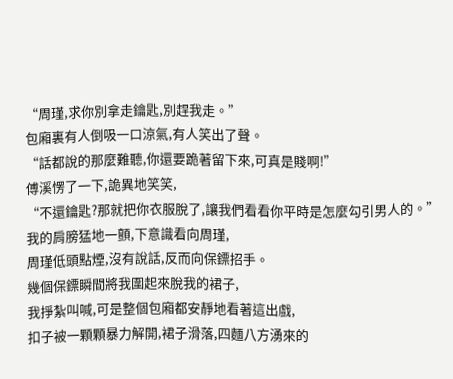“周瑾,求你別拿走鑰匙,別趕我走。”
包廂裏有人倒吸一口涼氣,有人笑出了聲。
“話都說的那麼難聽,你還要跪著留下來,可真是賤啊!”
傅溪愣了一下,詭異地笑笑,
“不還鑰匙?那就把你衣服脫了,讓我們看看你平時是怎麼勾引男人的。”
我的肩膀猛地一顫,下意識看向周瑾,
周瑾低頭點煙,沒有說話,反而向保鏢招手。
幾個保鏢瞬間將我圍起來脫我的裙子,
我掙紮叫喊,可是整個包廂都安靜地看著這出戲,
扣子被一顆顆暴力解開,裙子滑落,四麵八方湧來的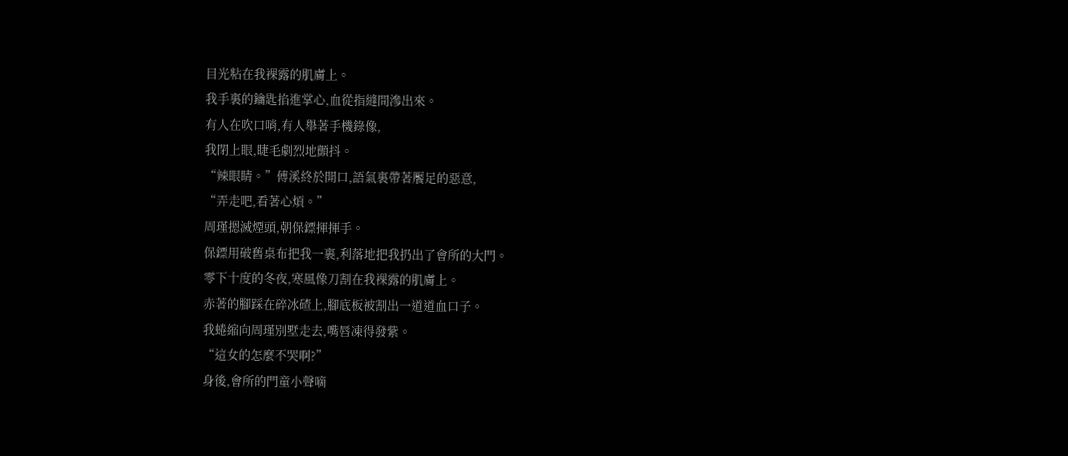目光粘在我裸露的肌膚上。
我手裏的鑰匙掐進掌心,血從指縫間滲出來。
有人在吹口哨,有人舉著手機錄像,
我閉上眼,睫毛劇烈地顫抖。
“辣眼睛。”傅溪終於開口,語氣裏帶著饜足的惡意,
“弄走吧,看著心煩。”
周瑾摁滅煙頭,朝保鏢揮揮手。
保鏢用破舊桌布把我一裹,利落地把我扔出了會所的大門。
零下十度的冬夜,寒風像刀割在我裸露的肌膚上。
赤著的腳踩在碎冰碴上,腳底板被割出一道道血口子。
我蜷縮向周瑾別墅走去,嘴唇凍得發紫。
“這女的怎麼不哭啊?”
身後,會所的門童小聲嘀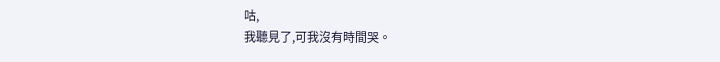咕,
我聽見了,可我沒有時間哭。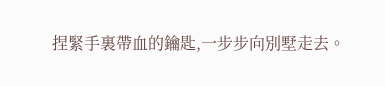捏緊手裏帶血的鑰匙,一步步向別墅走去。